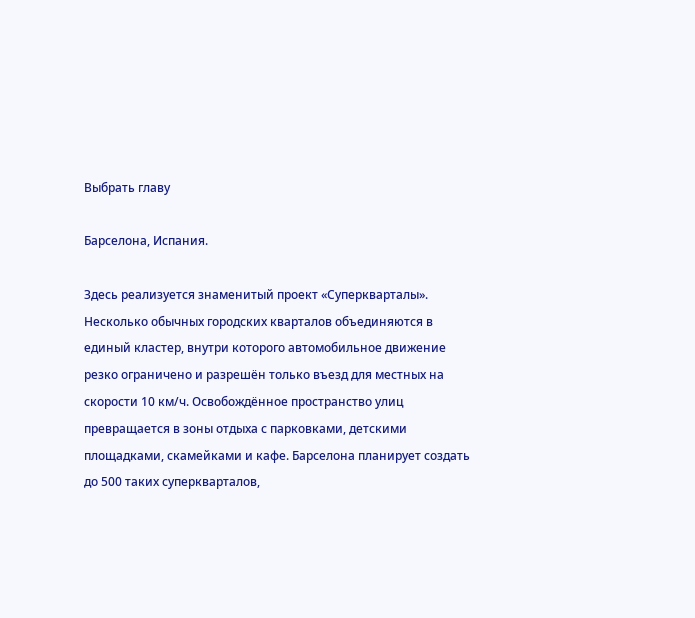Выбрать главу

Барселона, Испания.

Здесь реализуется знаменитый проект «Суперкварталы». Несколько обычных городских кварталов объединяются в единый кластер, внутри которого автомобильное движение резко ограничено и разрешён только въезд для местных на скорости 10 км/ч. Освобождённое пространство улиц превращается в зоны отдыха с парковками, детскими площадками, скамейками и кафе. Барселона планирует создать до 500 таких суперкварталов,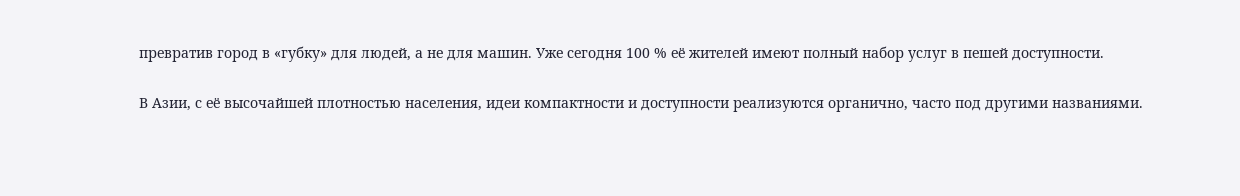превратив город в «губку» для людей, а не для машин. Уже сегодня 100 % её жителей имеют полный набор услуг в пешей доступности.

В Азии, с её высочайшей плотностью населения, идеи компактности и доступности реализуются органично, часто под другими названиями.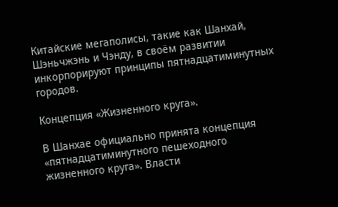Китайские мегаполисы, такие как Шанхай, Шэньчжэнь и Чэнду, в своём развитии инкорпорируют принципы пятнадцатиминутных городов.

Концепция «Жизненного круга».

В Шанхае официально принята концепция «пятнадцатиминутного пешеходного жизненного круга». Власти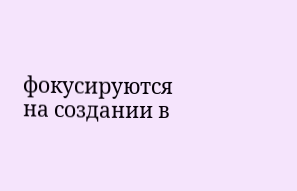фокусируются на создании в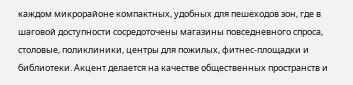каждом микрорайоне компактных, удобных для пешеходов зон, где в шаговой доступности сосредоточены магазины повседневного спроса, столовые, поликлиники, центры для пожилых, фитнес-площадки и библиотеки. Акцент делается на качестве общественных пространств и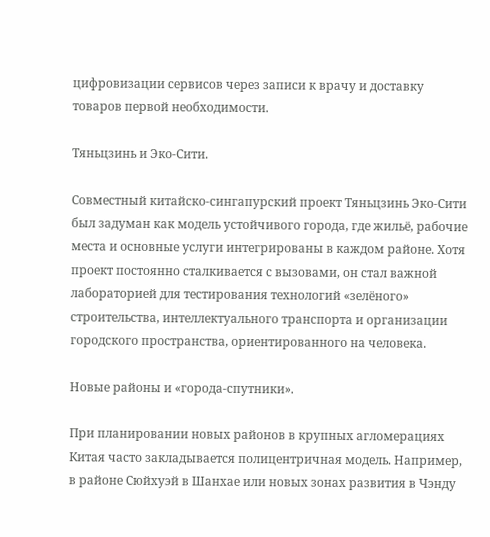цифровизации сервисов через записи к врачу и доставку товаров первой необходимости.

Тяньцзинь и Эко-Сити.

Совместный китайско-сингапурский проект Тяньцзинь Эко-Сити был задуман как модель устойчивого города, где жильё, рабочие места и основные услуги интегрированы в каждом районе. Хотя проект постоянно сталкивается с вызовами, он стал важной лабораторией для тестирования технологий «зелёного» строительства, интеллектуального транспорта и организации городского пространства, ориентированного на человека.

Новые районы и «города-спутники».

При планировании новых районов в крупных агломерациях Китая часто закладывается полицентричная модель. Например, в районе Сюйхуэй в Шанхае или новых зонах развития в Чэнду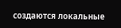создаются локальные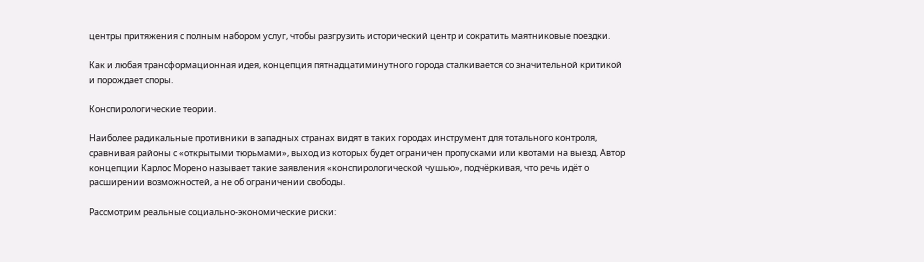центры притяжения с полным набором услуг, чтобы разгрузить исторический центр и сократить маятниковые поездки.

Как и любая трансформационная идея, концепция пятнадцатиминутного города сталкивается со значительной критикой и порождает споры.

Конспирологические теории.

Наиболее радикальные противники в западных странах видят в таких городах инструмент для тотального контроля, сравнивая районы с «открытыми тюрьмами», выход из которых будет ограничен пропусками или квотами на выезд. Автор концепции Карлос Морено называет такие заявления «конспирологической чушью», подчёркивая, что речь идёт о расширении возможностей, а не об ограничении свободы.

Рассмотрим реальные социально-экономические риски: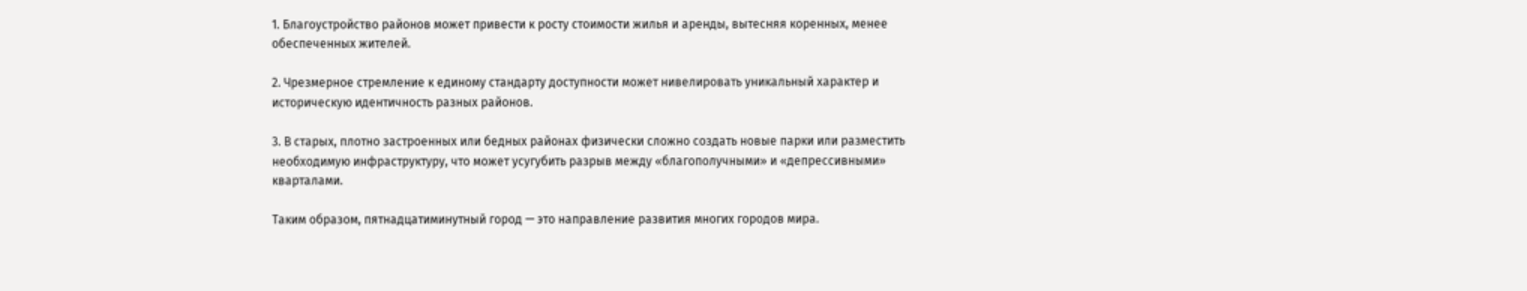1. Благоустройство районов может привести к росту стоимости жилья и аренды, вытесняя коренных, менее обеспеченных жителей.

2. Чрезмерное стремление к единому стандарту доступности может нивелировать уникальный характер и историческую идентичность разных районов.

3. В старых, плотно застроенных или бедных районах физически сложно создать новые парки или разместить необходимую инфраструктуру, что может усугубить разрыв между «благополучными» и «депрессивными» кварталами.

Таким образом, пятнадцатиминутный город — это направление развития многих городов мира.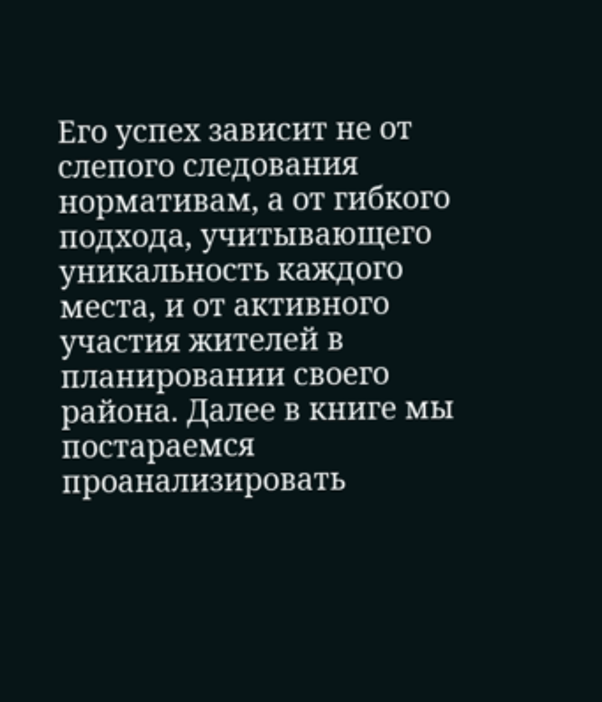Его успех зависит не от слепого следования нормативам, а от гибкого подхода, учитывающего уникальность каждого места, и от активного участия жителей в планировании своего района. Далее в книге мы постараемся проанализировать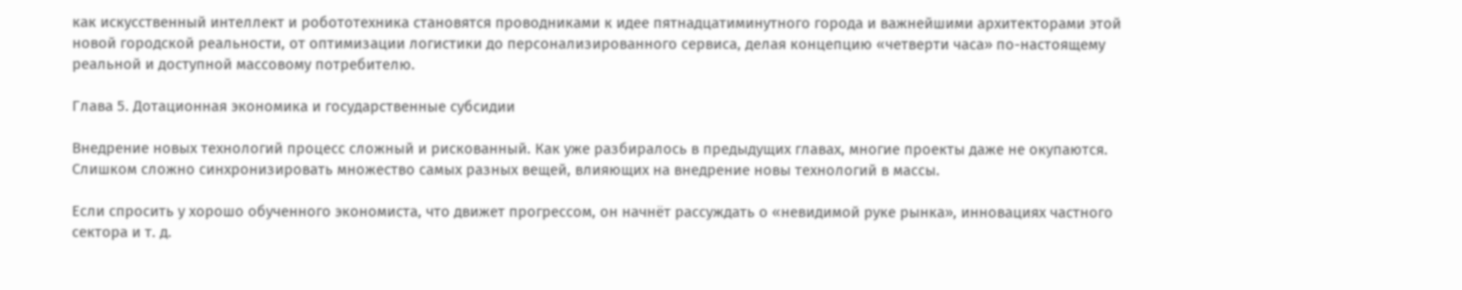как искусственный интеллект и робототехника становятся проводниками к идее пятнадцатиминутного города и важнейшими архитекторами этой новой городской реальности, от оптимизации логистики до персонализированного сервиса, делая концепцию «четверти часа» по-настоящему реальной и доступной массовому потребителю.

Глава 5. Дотационная экономика и государственные субсидии

Внедрение новых технологий процесс сложный и рискованный. Как уже разбиралось в предыдущих главах, многие проекты даже не окупаются. Слишком сложно синхронизировать множество самых разных вещей, влияющих на внедрение новы технологий в массы.

Если спросить у хорошо обученного экономиста, что движет прогрессом, он начнёт рассуждать о «невидимой руке рынка», инновациях частного сектора и т. д.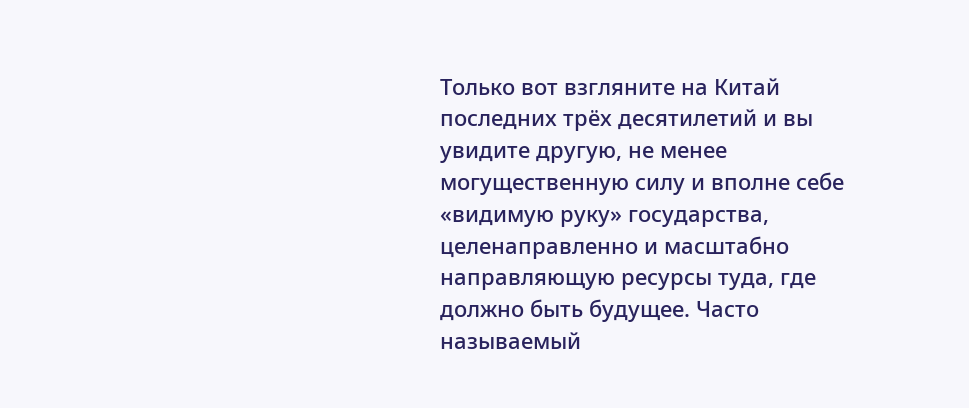Только вот взгляните на Китай последних трёх десятилетий и вы увидите другую, не менее могущественную силу и вполне себе «видимую руку» государства, целенаправленно и масштабно направляющую ресурсы туда, где должно быть будущее. Часто называемый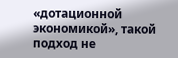«дотационной экономикой», такой подход не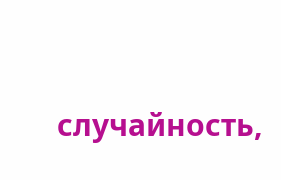случайность,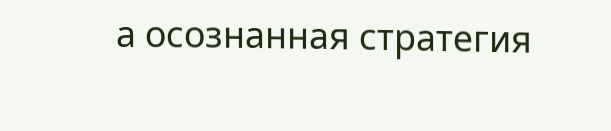а осознанная стратегия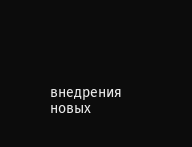внедрения новых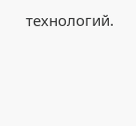технологий.